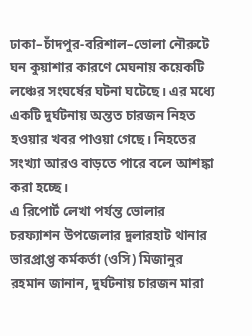ঢাকা–চাঁদপুর-বরিশাল–ভোলা নৌরুটে ঘন কুয়াশার কারণে মেঘনায় কয়েকটি লঞ্চের সংঘর্ষের ঘটনা ঘটেছে। এর মধ্যে একটি দুর্ঘটনায় অন্তত চারজন নিহত হওয়ার খবর পাওয়া গেছে। নিহতের সংখ্যা আরও বাড়তে পারে বলে আশঙ্কা করা হচ্ছে।
এ রিপোর্ট লেখা পর্যন্ত ভোলার চরফ্যাশন উপজেলার দুলারহাট থানার ভারপ্রাপ্ত কর্মকর্তা (ওসি) মিজানুর রহমান জানান, দুর্ঘটনায় চারজন মারা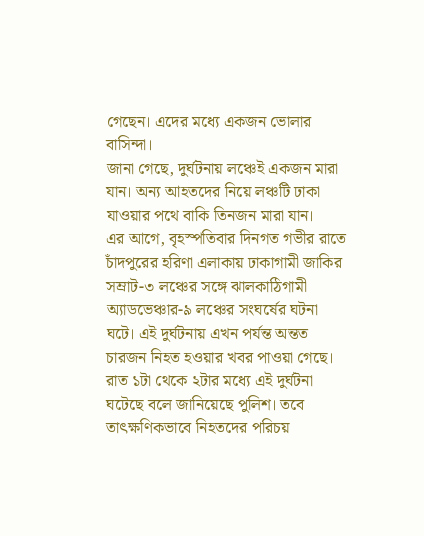গেছেন। এদের মধ্যে একজন ভোলার বাসিন্দা।
জানা গেছে, দুর্ঘটনায় লঞ্চেই একজন মারা যান। অন্য আহতদের নিয়ে লঞ্চটি ঢাকা যাওয়ার পথে বাকি তিনজন মারা যান।
এর আগে, বৃহস্পতিবার দিনগত গভীর রাতে চাঁদপুরের হরিণা এলাকায় ঢাকাগামী জাকির সম্রাট-৩ লঞ্চের সঙ্গে ঝালকাঠিগামী অ্যাডভেঞ্চার-৯ লঞ্চের সংঘর্ষের ঘটনা ঘটে। এই দুর্ঘটনায় এখন পর্যন্ত অন্তত চারজন নিহত হওয়ার খবর পাওয়া গেছে।
রাত ১টা থেকে ২টার মধ্যে এই দুর্ঘটনা ঘটেছে বলে জানিয়েছে পুলিশ। তবে তাৎক্ষণিকভাবে নিহতদের পরিচয়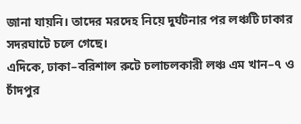জানা যায়নি। তাদের মরদেহ নিয়ে দুর্ঘটনার পর লঞ্চটি ঢাকার সদরঘাটে চলে গেছে।
এদিকে, ঢাকা–বরিশাল রুটে চলাচলকারী লঞ্চ এম খান–৭ ও চাঁদপুর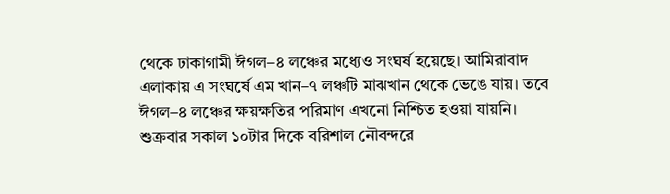থেকে ঢাকাগামী ঈগল–৪ লঞ্চের মধ্যেও সংঘর্ষ হয়েছে। আমিরাবাদ এলাকায় এ সংঘর্ষে এম খান–৭ লঞ্চটি মাঝখান থেকে ভেঙে যায়। তবে ঈগল–৪ লঞ্চের ক্ষয়ক্ষতির পরিমাণ এখনো নিশ্চিত হওয়া যায়নি।
শুক্রবার সকাল ১০টার দিকে বরিশাল নৌবন্দরে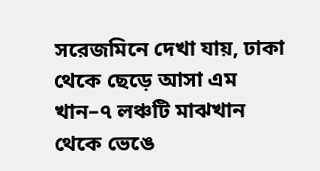সরেজমিনে দেখা যায়, ঢাকা থেকে ছেড়ে আসা এম খান–৭ লঞ্চটি মাঝখান থেকে ভেঙে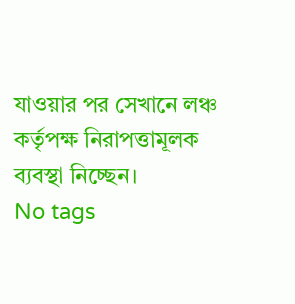যাওয়ার পর সেখানে লঞ্চ কর্তৃপক্ষ নিরাপত্তামূলক ব্যবস্থা নিচ্ছেন।
No tags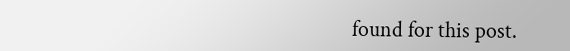found for this post.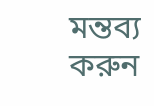মন্তব্য করুন